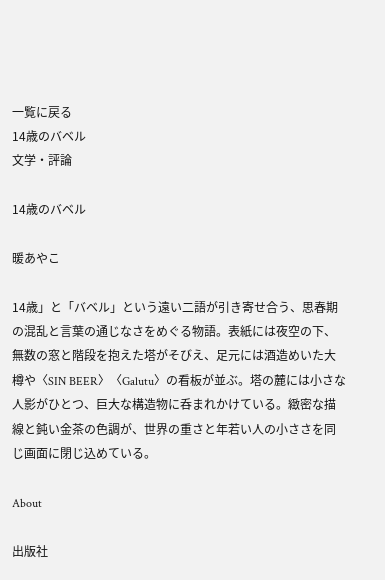一覧に戻る
14歳のバベル
文学・評論

14歳のバベル

暖あやこ

14歳」と「バベル」という遠い二語が引き寄せ合う、思春期の混乱と言葉の通じなさをめぐる物語。表紙には夜空の下、無数の窓と階段を抱えた塔がそびえ、足元には酒造めいた大樽や〈SIN BEER〉〈Galutu〉の看板が並ぶ。塔の麓には小さな人影がひとつ、巨大な構造物に呑まれかけている。緻密な描線と鈍い金茶の色調が、世界の重さと年若い人の小ささを同じ画面に閉じ込めている。

About

出版社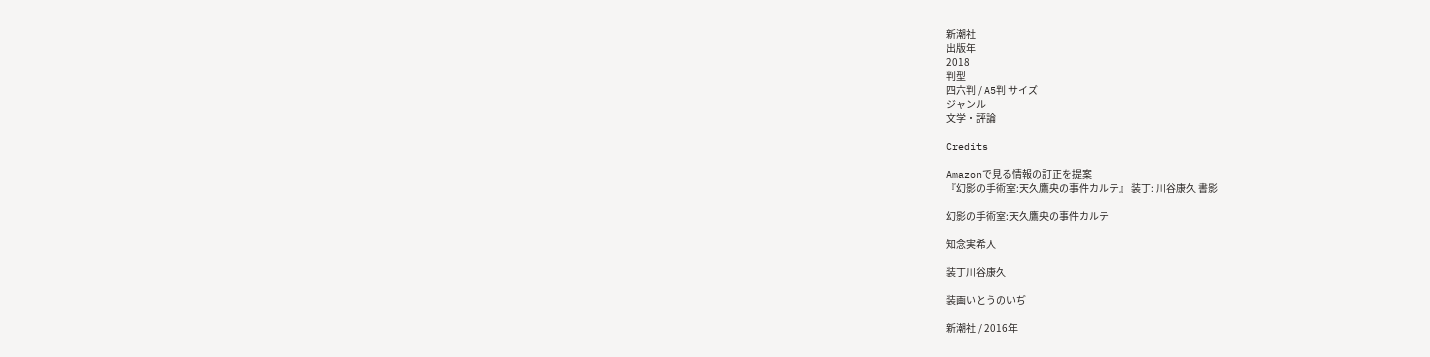新潮社
出版年
2018
判型
四六判 / A5判 サイズ
ジャンル
文学・評論

Credits

Amazonで見る情報の訂正を提案
『幻影の手術室:天久鷹央の事件カルテ』 装丁: 川谷康久 書影

幻影の手術室:天久鷹央の事件カルテ

知念実希人

装丁川谷康久

装画いとうのいぢ

新潮社 / 2016年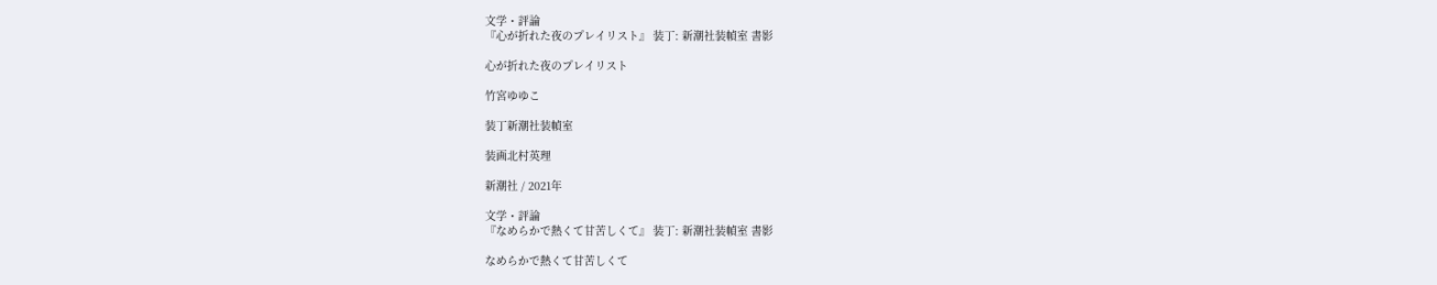文学・評論
『心が折れた夜のプレイリスト』 装丁: 新潮社装幀室 書影

心が折れた夜のプレイリスト

竹宮ゆゆこ

装丁新潮社装幀室

装画北村英理

新潮社 / 2021年

文学・評論
『なめらかで熱くて甘苦しくて』 装丁: 新潮社装幀室 書影

なめらかで熱くて甘苦しくて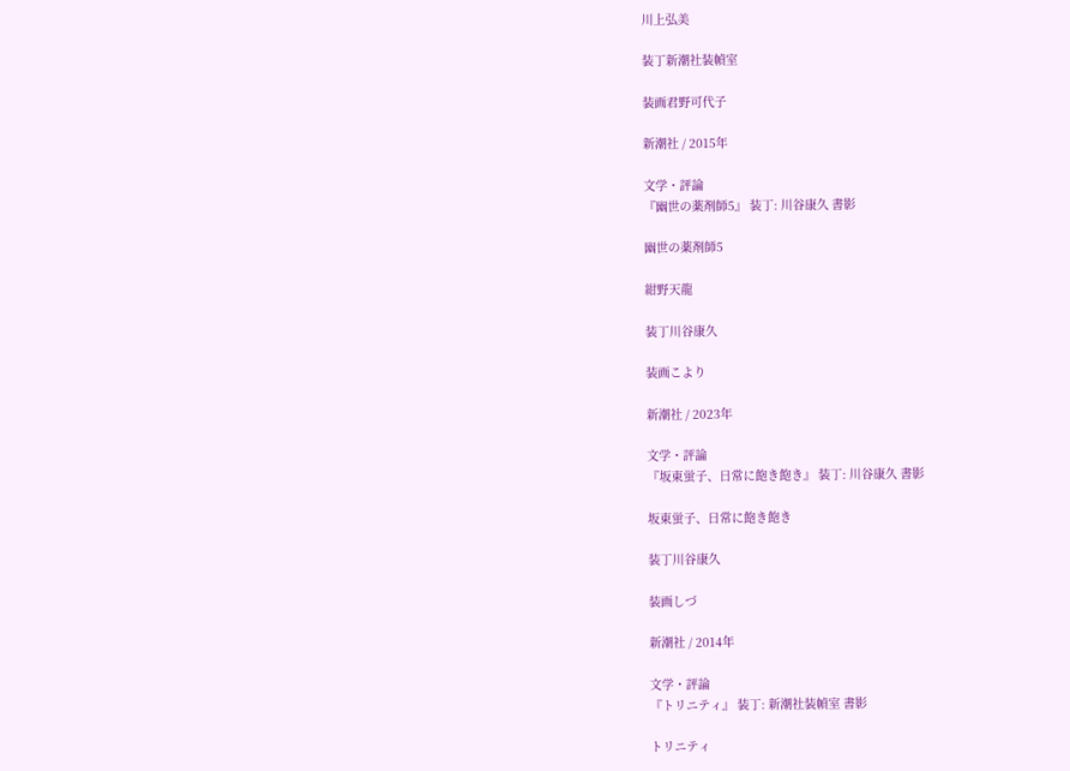川上弘美

装丁新潮社装幀室

装画君野可代子

新潮社 / 2015年

文学・評論
『幽世の薬剤師5』 装丁: 川谷康久 書影

幽世の薬剤師5

紺野天龍

装丁川谷康久

装画こより

新潮社 / 2023年

文学・評論
『坂東蛍子、日常に飽き飽き』 装丁: 川谷康久 書影

坂東蛍子、日常に飽き飽き

装丁川谷康久

装画しづ

新潮社 / 2014年

文学・評論
『トリニティ』 装丁: 新潮社装幀室 書影

トリニティ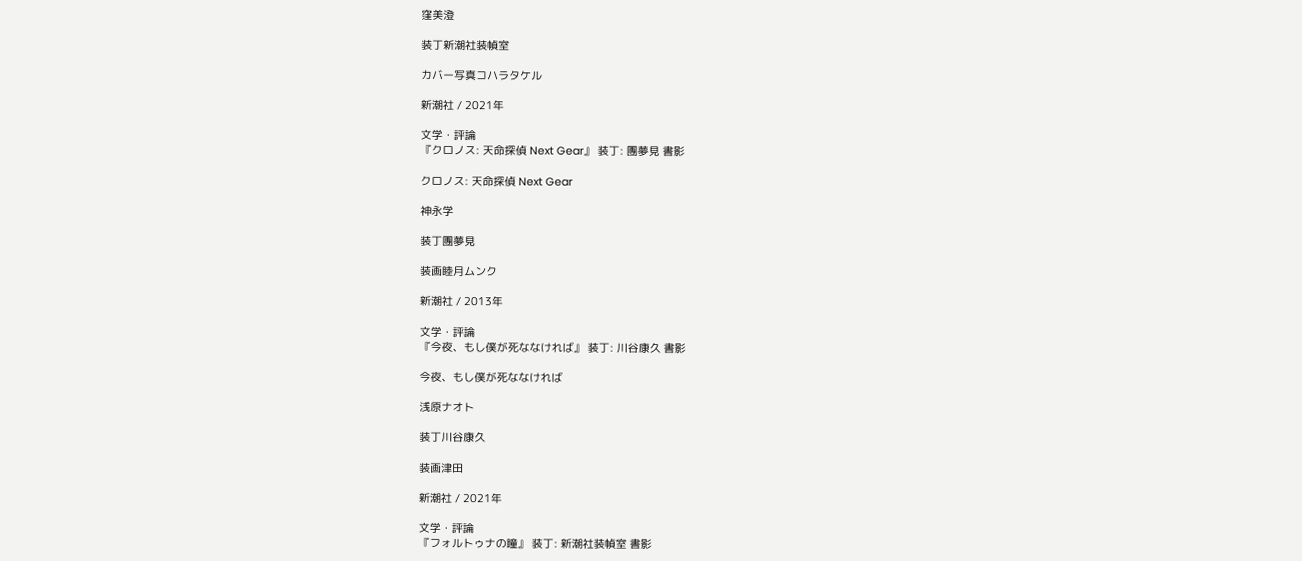窪美澄

装丁新潮社装幀室

カバー写真コハラタケル

新潮社 / 2021年

文学・評論
『クロノス: 天命探偵 Next Gear』 装丁: 團夢見 書影

クロノス: 天命探偵 Next Gear

神永学

装丁團夢見

装画睦月ムンク

新潮社 / 2013年

文学・評論
『今夜、もし僕が死ななければ』 装丁: 川谷康久 書影

今夜、もし僕が死ななければ

浅原ナオト

装丁川谷康久

装画津田

新潮社 / 2021年

文学・評論
『フォルトゥナの瞳』 装丁: 新潮社装幀室 書影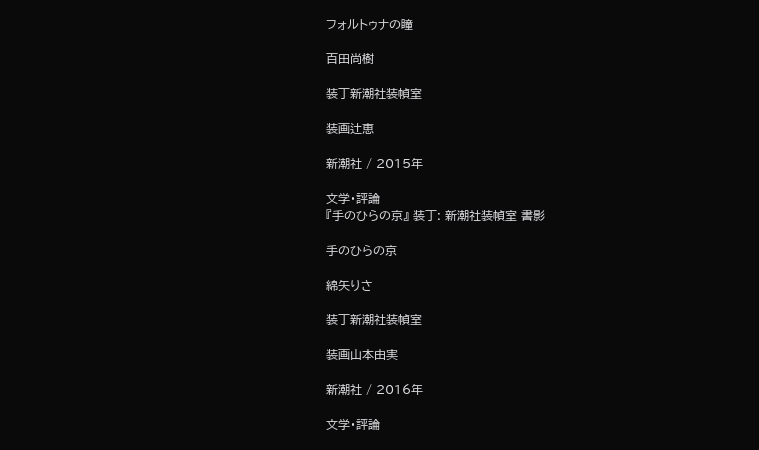フォルトゥナの瞳

百田尚樹

装丁新潮社装幀室

装画辻恵

新潮社 / 2015年

文学・評論
『手のひらの京』 装丁: 新潮社装幀室 書影

手のひらの京

綿矢りさ

装丁新潮社装幀室

装画山本由実

新潮社 / 2016年

文学・評論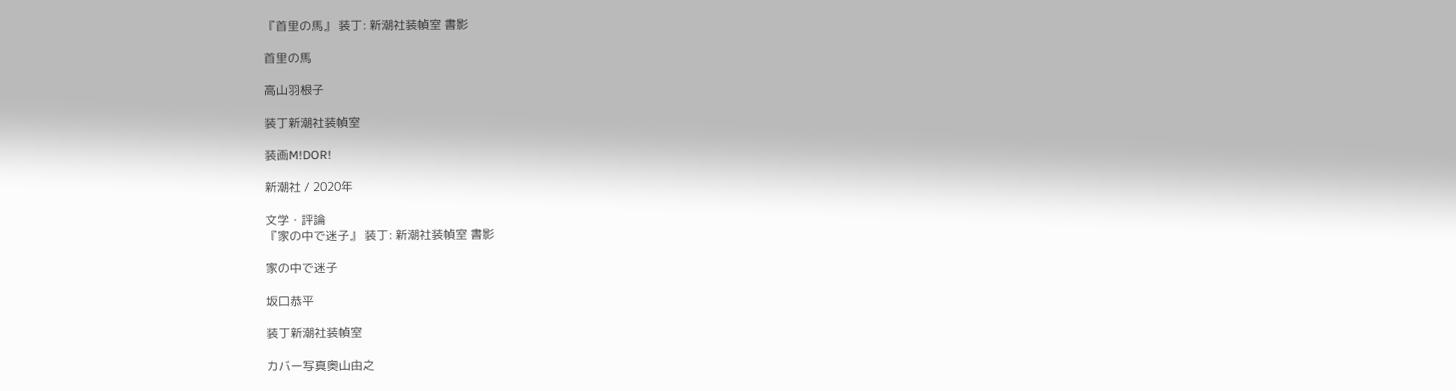『首里の馬』 装丁: 新潮社装幀室 書影

首里の馬

高山羽根子

装丁新潮社装幀室

装画M!DOR!

新潮社 / 2020年

文学・評論
『家の中で迷子』 装丁: 新潮社装幀室 書影

家の中で迷子

坂口恭平

装丁新潮社装幀室

カバー写真奥山由之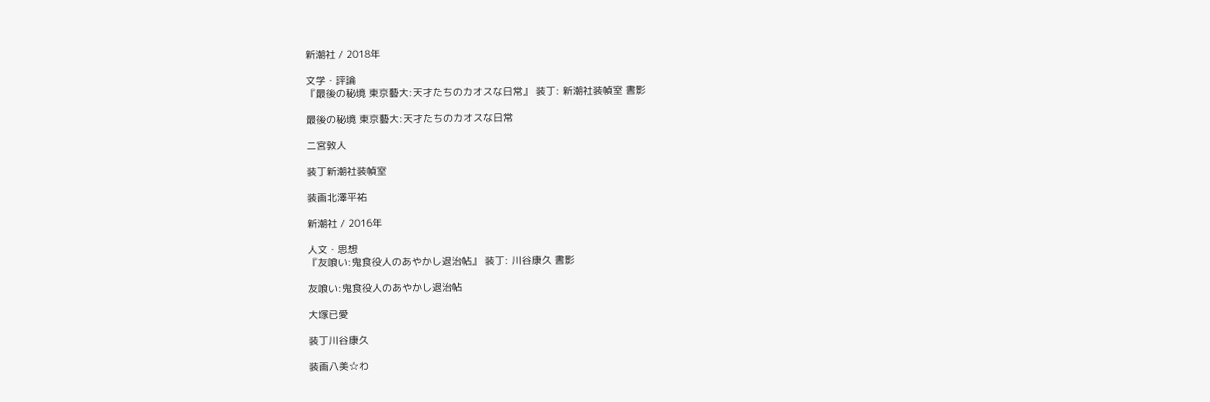新潮社 / 2018年

文学・評論
『最後の秘境 東京藝大:天才たちのカオスな日常』 装丁: 新潮社装幀室 書影

最後の秘境 東京藝大:天才たちのカオスな日常

二宮敦人

装丁新潮社装幀室

装画北澤平祐

新潮社 / 2016年

人文・思想
『友喰い:鬼食役人のあやかし退治帖』 装丁: 川谷康久 書影

友喰い:鬼食役人のあやかし退治帖

大塚已愛

装丁川谷康久

装画八美☆わ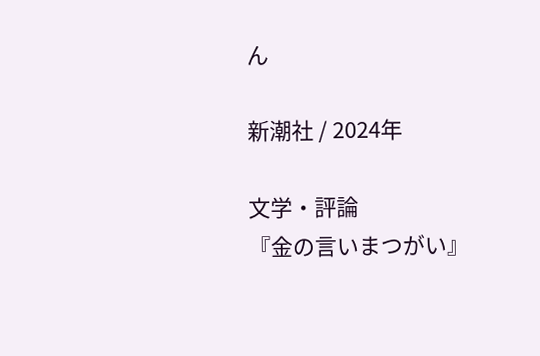ん

新潮社 / 2024年

文学・評論
『金の言いまつがい』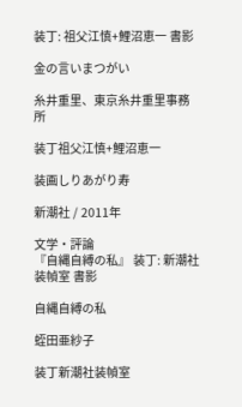装丁: 祖父江慎+鯉沼恵一 書影

金の言いまつがい

糸井重里、東京糸井重里事務所

装丁祖父江慎+鯉沼恵一

装画しりあがり寿

新潮社 / 2011年

文学・評論
『自縄自縛の私』 装丁: 新潮社装幀室 書影

自縄自縛の私

蛭田亜紗子

装丁新潮社装幀室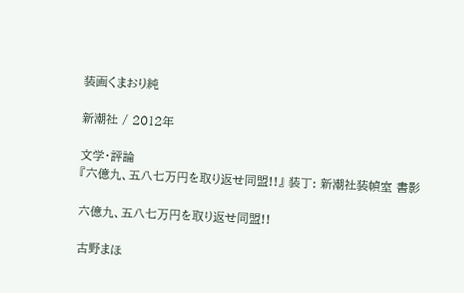装画くまおり純

新潮社 / 2012年

文学・評論
『六億九、五八七万円を取り返せ同盟!!』 装丁: 新潮社装幀室 書影

六億九、五八七万円を取り返せ同盟!!

古野まほ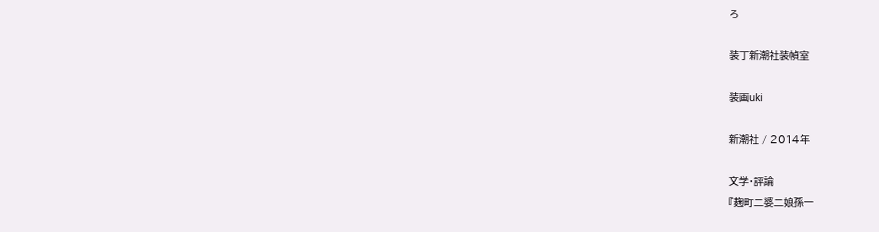ろ

装丁新潮社装幀室

装画uki

新潮社 / 2014年

文学・評論
『麹町二婆二娘孫一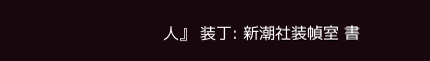人』 装丁: 新潮社装幀室 書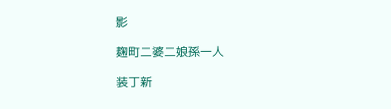影

麹町二婆二娘孫一人

装丁新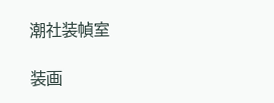潮社装幀室

装画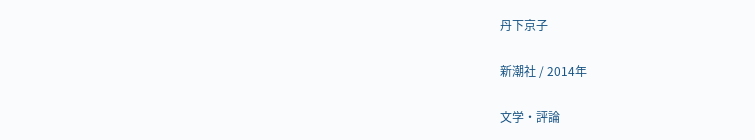丹下京子

新潮社 / 2014年

文学・評論